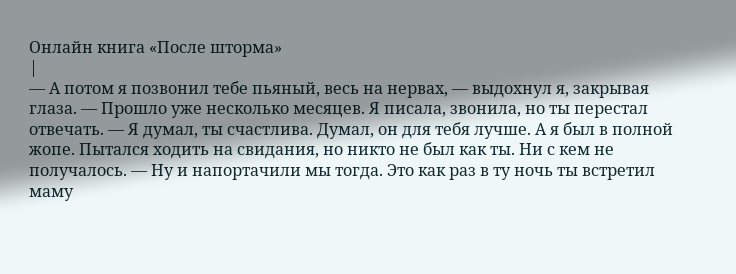Онлайн книга «После шторма»
|
— А потом я позвонил тебе пьяный, весь на нервах, — выдохнул я, закрывая глаза. — Прошло уже несколько месяцев. Я писала, звонила, но ты перестал отвечать. — Я думал, ты счастлива. Думал, он для тебя лучше. А я был в полной жопе. Пытался ходить на свидания, но никто не был как ты. Ни с кем не получалось. — Ну и напортачили мы тогда. Это как раз в ту ночь ты встретил маму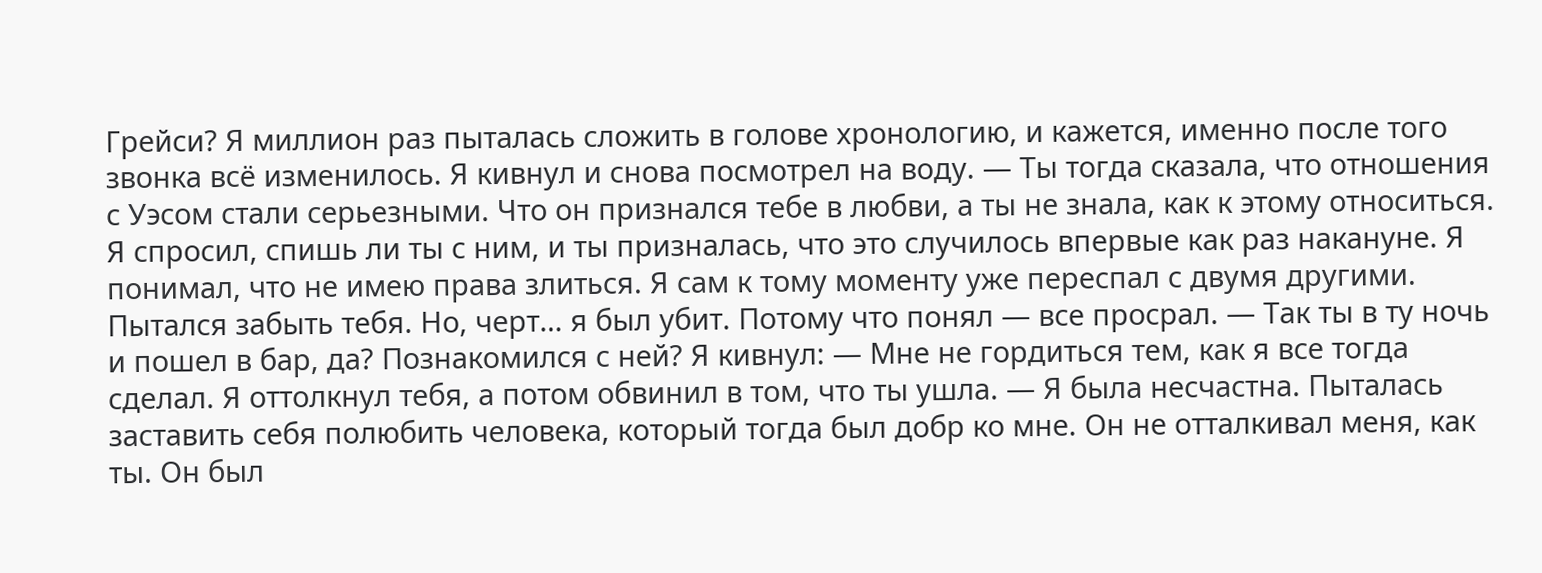Грейси? Я миллион раз пыталась сложить в голове хронологию, и кажется, именно после того звонка всё изменилось. Я кивнул и снова посмотрел на воду. — Ты тогда сказала, что отношения с Уэсом стали серьезными. Что он признался тебе в любви, а ты не знала, как к этому относиться. Я спросил, спишь ли ты с ним, и ты призналась, что это случилось впервые как раз накануне. Я понимал, что не имею права злиться. Я сам к тому моменту уже переспал с двумя другими. Пытался забыть тебя. Но, черт… я был убит. Потому что понял — все просрал. — Так ты в ту ночь и пошел в бар, да? Познакомился с ней? Я кивнул: — Мне не гордиться тем, как я все тогда сделал. Я оттолкнул тебя, а потом обвинил в том, что ты ушла. — Я была несчастна. Пыталась заставить себя полюбить человека, который тогда был добр ко мне. Он не отталкивал меня, как ты. Он был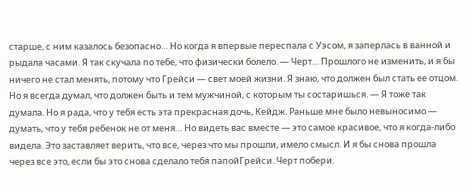старше, с ним казалось безопасно… Но когда я впервые переспала с Уэсом, я заперлась в ванной и рыдала часами. Я так скучала по тебе, что физически болело. — Черт… Прошлого не изменить, и я бы ничего не стал менять, потому что Грейси — свет моей жизни. Я знаю, что должен был стать ее отцом. Но я всегда думал, что должен быть и тем мужчиной, с которым ты состаришься. — Я тоже так думала. Но я рада, что у тебя есть эта прекрасная дочь, Кейдж. Раньше мне было невыносимо — думать, что у тебя ребенок не от меня… Но видеть вас вместе — это самое красивое, что я когда-либо видела. Это заставляет верить, что все, через что мы прошли, имело смысл. И я бы снова прошла через все это, если бы это снова сделало тебя папойГрейси. Черт побери.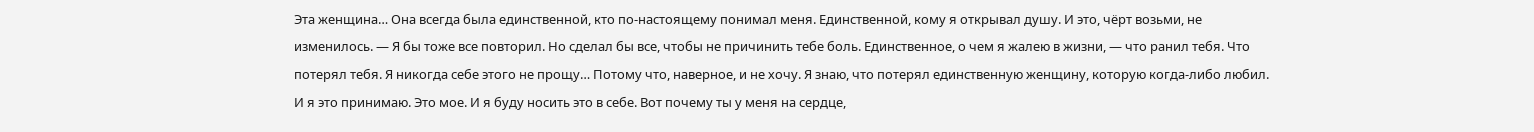Эта женщина… Она всегда была единственной, кто по-настоящему понимал меня. Единственной, кому я открывал душу. И это, чёрт возьми, не изменилось. — Я бы тоже все повторил. Но сделал бы все, чтобы не причинить тебе боль. Единственное, о чем я жалею в жизни, — что ранил тебя. Что потерял тебя. Я никогда себе этого не прощу… Потому что, наверное, и не хочу. Я знаю, что потерял единственную женщину, которую когда-либо любил. И я это принимаю. Это мое. И я буду носить это в себе. Вот почему ты у меня на сердце,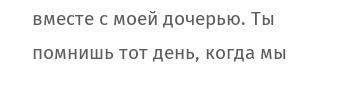вместе с моей дочерью. Ты помнишь тот день, когда мы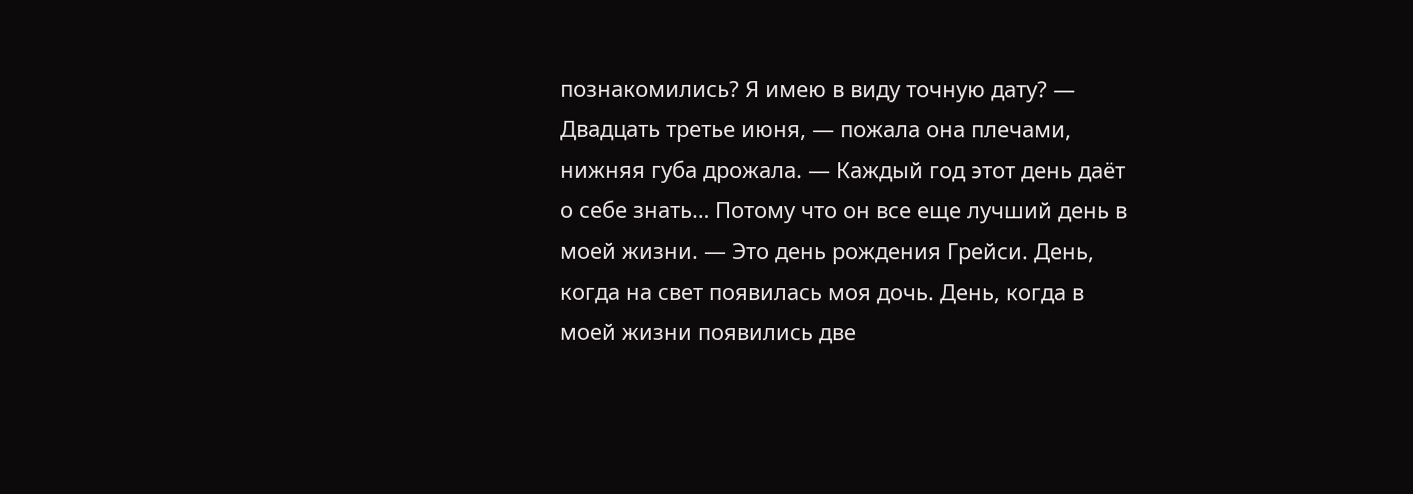познакомились? Я имею в виду точную дату? — Двадцать третье июня, — пожала она плечами, нижняя губа дрожала. — Каждый год этот день даёт о себе знать… Потому что он все еще лучший день в моей жизни. — Это день рождения Грейси. День, когда на свет появилась моя дочь. День, когда в моей жизни появились две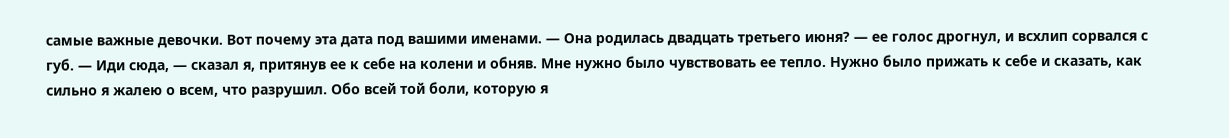самые важные девочки. Вот почему эта дата под вашими именами. — Она родилась двадцать третьего июня? — ее голос дрогнул, и всхлип сорвался с губ. — Иди сюда, — сказал я, притянув ее к себе на колени и обняв. Мне нужно было чувствовать ее тепло. Нужно было прижать к себе и сказать, как сильно я жалею о всем, что разрушил. Обо всей той боли, которую я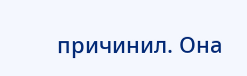причинил. Она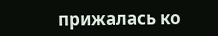прижалась ко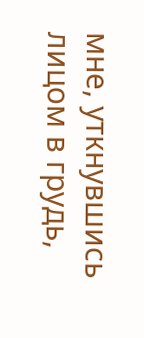мне, уткнувшись лицом в грудь,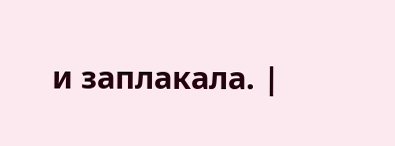и заплакала. |